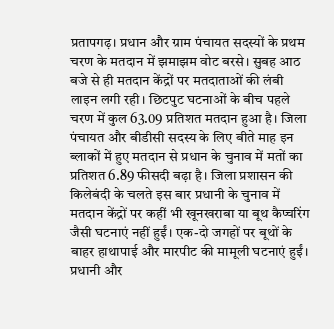प्रतापगढ़। प्रधान और ग्राम पंचायत सदस्यों के प्रथम चरण के मतदान में झमाझम वोट बरसे। सुबह आठ बजे से ही मतदान केंद्रों पर मतदाताओं की लंबी लाइन लगी रही। छिटपुट घटनाओं के बीच पहले चरण में कुल 63.09 प्रतिशत मतदान हुआ है। जिला पंचायत और बीडीसी सदस्य के लिए बीते माह इन ब्लाकों में हुए मतदान से प्रधान के चुनाव में मतों का प्रतिशत 6.89 फीसदी बढ़ा है। जिला प्रशासन की किलेबंदी के चलते इस बार प्रधानी के चुनाव में मतदान केंद्रों पर कहीं भी खूनखराबा या बूथ कैप्चरिंग जैसी घटनाएं नहीं हुईं। एक-दो जगहों पर बूथों के बाहर हाथापाई और मारपीट की मामूली घटनाएं हुईं।
प्रधानी और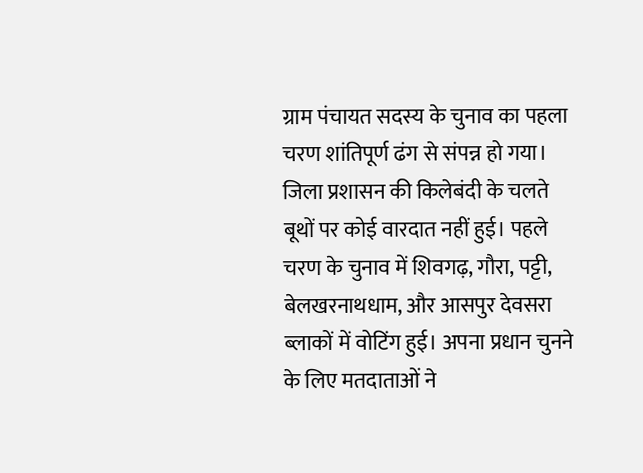ग्राम पंचायत सदस्य के चुनाव का पहला चरण शांतिपूर्ण ढंग से संपन्न हो गया। जिला प्रशासन की किलेबंदी के चलते बूथों पर कोई वारदात नहीं हुई। पहले चरण के चुनाव में शिवगढ़, गौरा, पट्टी, बेलखरनाथधाम, और आसपुर देवसरा ब्लाकों में वोटिंग हुई। अपना प्रधान चुनने के लिए मतदाताओं ने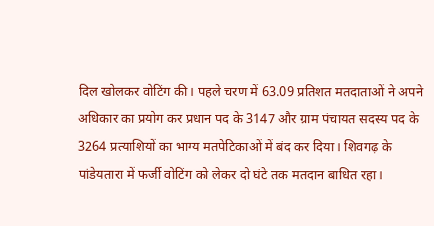दिल खोलकर वोटिंग की। पहले चरण में 63.09 प्रतिशत मतदाताओं ने अपने अधिकार का प्रयोग कर प्रधान पद के 3147 और ग्राम पंचायत सदस्य पद के 3264 प्रत्याशियों का भाग्य मतपेटिकाओं में बंद कर दिया। शिवगढ़ के पांडेयतारा में फर्जी वोटिंग को लेकर दो घंटे तक मतदान बाधित रहा।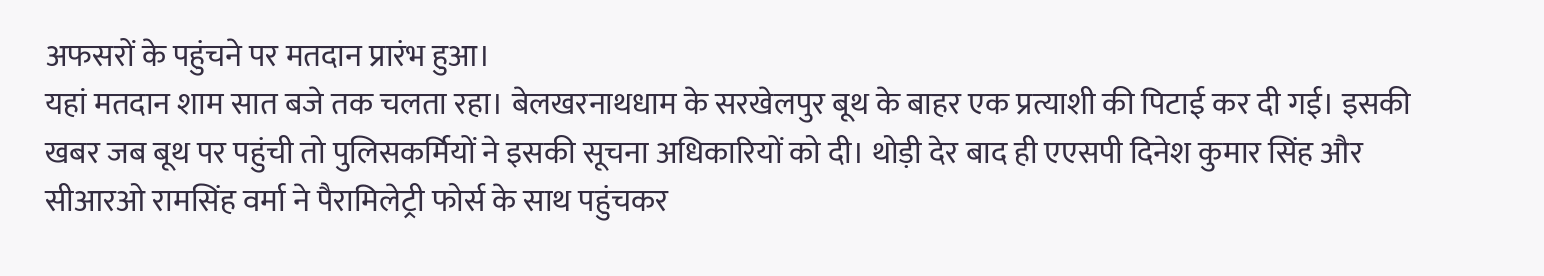अफसरों के पहुंचने पर मतदान प्रारंभ हुआ।
यहां मतदान शाम सात बजे तक चलता रहा। बेलखरनाथधाम के सरखेलपुर बूथ के बाहर एक प्रत्याशी की पिटाई कर दी गई। इसकी खबर जब बूथ पर पहुंची तो पुलिसकर्मियों ने इसकी सूचना अधिकारियों को दी। थोड़ी देर बाद ही एएसपी दिनेश कुमार सिंह और सीआरओ रामसिंह वर्मा ने पैरामिलेट्री फोर्स के साथ पहुंचकर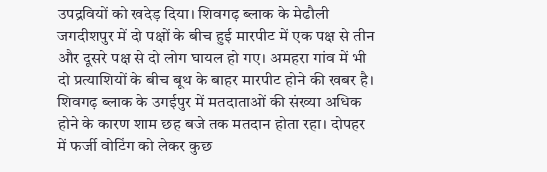उपद्रवियों को खदेड़ दिया। शिवगढ़ ब्लाक के मेढौली जगदीशपुर में दो पक्षों के बीच हुई मारपीट में एक पक्ष से तीन और दूसरे पक्ष से दो लोग घायल हो गए। अमहरा गांव में भी दो प्रत्याशियों के बीच बूथ के बाहर मारपीट होने की खबर है।
शिवगढ़ ब्लाक के उगईपुर में मतदाताओं की संख्या अधिक होने के कारण शाम छह बजे तक मतदान होता रहा। दोपहर में फर्जी वोटिंग को लेकर कुछ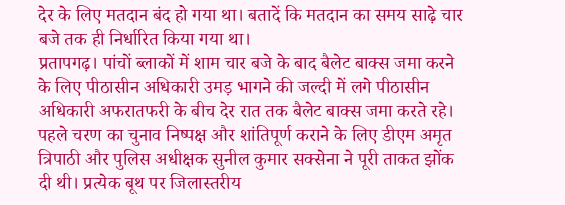देर के लिए मतदान बंद हो गया था। बतादें कि मतदान का समय साढ़े चार बजे तक ही निर्धारित किया गया था।
प्रतापगढ़। पांचों ब्लाकों में शाम चार बजे के बाद बैलेट बाक्स जमा करने के लिए पीठासीन अधिकारी उमड़ भागने की जल्दी में लगे पीठासीन अधिकारी अफरातफरी के बीच देर रात तक बैलेट बाक्स जमा करते रहे।
पहले चरण का चुनाव निष्पक्ष और शांतिपूर्ण कराने के लिए डीएम अमृत त्रिपाठी और पुलिस अधीक्षक सुनील कुमार सक्सेना ने पूरी ताकत झोंक दी थी। प्रत्येक बूथ पर जिलास्तरीय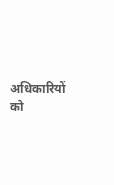अधिकारियों को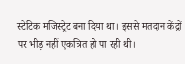स्टेटिक मजिस्ट्रेट बना दिया था। इससे मतदान केंद्रों पर भीड़ नहीं एकत्रित हो पा रही थी।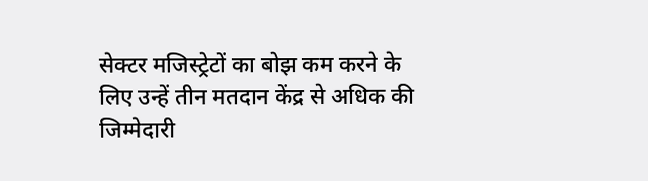सेक्टर मजिस्ट्रेटों का बोझ कम करने के लिए उन्हें तीन मतदान केंद्र से अधिक की जिम्मेदारी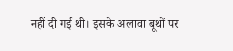नहीं दी गई थी। इसके अलावा बूथों पर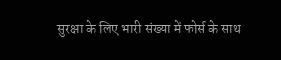सुरक्षा के लिए भारी संख्या में फोर्स के साथ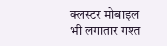क्लस्टर मोबाइल भी लगातार गश्त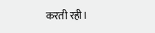करती रही।